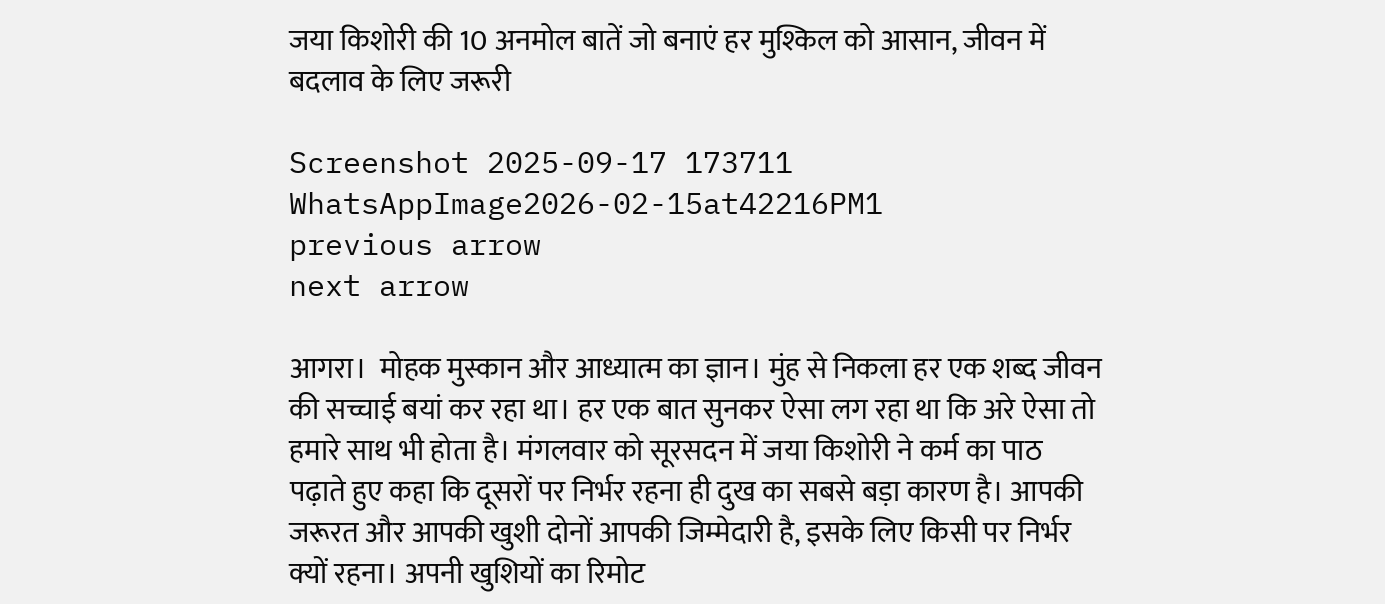जया किशोरी की 10 अनमोल बातें जो बनाएं हर मुश्किल को आसान, जीवन में बदलाव के लिए जरूरी

Screenshot 2025-09-17 173711
WhatsAppImage2026-02-15at42216PM1
previous arrow
next arrow

आगरा।  मोहक मुस्कान और आध्यात्म का ज्ञान। मुंह से निकला हर एक शब्द जीवन की सच्चाई बयां कर रहा था। हर एक बात सुनकर ऐसा लग रहा था कि अरे ऐसा तो हमारे साथ भी होता है। मंगलवार को सूरसदन में जया किशोरी ने कर्म का पाठ पढ़ाते हुए कहा कि दूसरों पर निर्भर रहना ही दुख का सबसे बड़ा कारण है। आपकी जरूरत और आपकी खुशी दोनों आपकी जिम्मेदारी है, इसके लिए किसी पर निर्भर क्यों रहना। अपनी खुशियों का रिमोट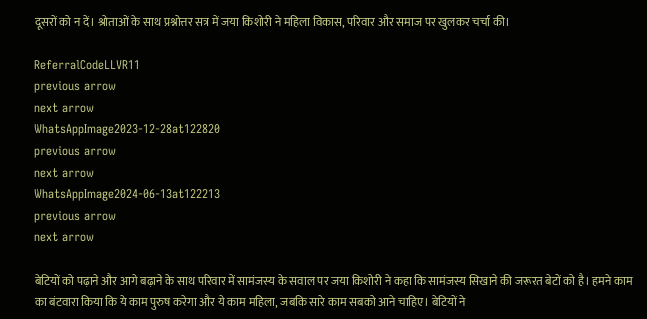दूसरों को न दें। श्रोताओं के साथ प्रश्नोत्तर सत्र में जया किशोरी ने महिला विकास, परिवार और समाज पर खुलकर चर्चा की।

ReferralCodeLLVR11
previous arrow
next arrow
WhatsAppImage2023-12-28at122820
previous arrow
next arrow
WhatsAppImage2024-06-13at122213
previous arrow
next arrow

बेटियों को पढ़ाने और आगे बढ़ाने के साथ परिवार में सामंजस्य के सवाल पर जया किशोरी ने कहा कि सामंजस्य सिखाने की जरूरत बेटों को है। हमने काम का बंटवारा किया कि ये काम पुरुष करेगा और ये काम महिला, जबकि सारे काम सबको आने चाहिए। बेटियों ने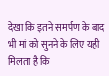देखा कि इतने समर्पण के बाद भी मां को सुनने के लिए यही मिलता है कि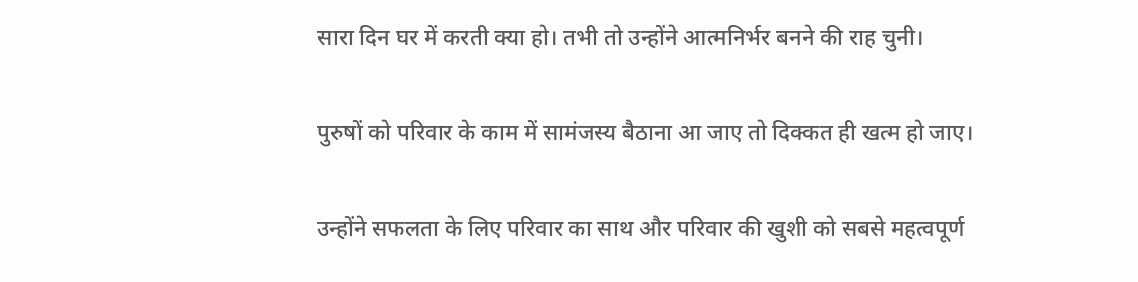सारा दिन घर में करती क्या हो। तभी तो उन्होंने आत्मनिर्भर बनने की राह चुनी।

पुरुषों को परिवार के काम में सामंजस्य बैठाना आ जाए तो दिक्कत ही खत्म हो जाए।

उन्होंने सफलता के लिए परिवार का साथ और परिवार की खुशी को सबसे महत्वपूर्ण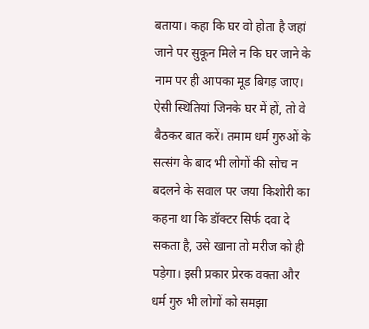बताया। कहा कि घर वो होता है जहां जाने पर सुकून मिले न कि घर जाने के नाम पर ही आपका मूड बिगड़ जाए। ऐसी स्थितियां जिनके घर में हों, तो वे बैठकर बात करें। तमाम धर्म गुरुओं के सत्संग के बाद भी लोगों की सोच न बदलने के सवाल पर जया किशोरी का कहना था कि डॉक्टर सिर्फ दवा दे सकता है, उसे खाना तो मरीज को ही पड़ेगा। इसी प्रकार प्रेरक वक्ता और धर्म गुरु भी लोगों को समझा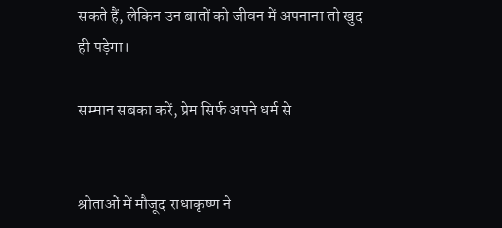सकते हैं, लेकिन उन बातों को जीवन में अपनाना तो खुद ही पड़ेगा।

सम्मान सबका करें, प्रेम सिर्फ अपने धर्म से


श्रोताओं में मौजूद राधाकृष्ण ने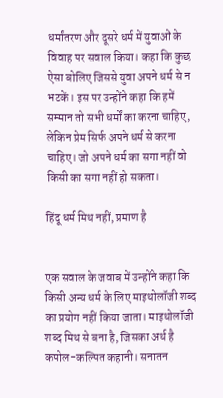धर्मांतरण और दूसरे धर्म में युवाओं के विवाह पर सवाल किया। कहा कि कुछ ऐसा बोलिए जिससे युवा अपने धर्म से न भटकें। इस पर उन्होंने कहा कि हमें सम्मान तो सभी धर्मों का करना चाहिए, लेकिन प्रेम सिर्फ अपने धर्म से करना चाहिए। जो अपने धर्म का सगा नहीं वो किसी का सगा नहीं हो सकता।

हिंदू धर्म मिथ नहीं, प्रमाण है


एक सवाल के जवाब में उन्होंने कहा कि किसी अन्य धर्म के लिए माइथोलॉजी शब्द का प्रयोग नहीं किया जाता। माइथोलॉजी शब्द मिथ से बना है, जिसका अर्थ है कपोल-कल्पित कहानी। सनातन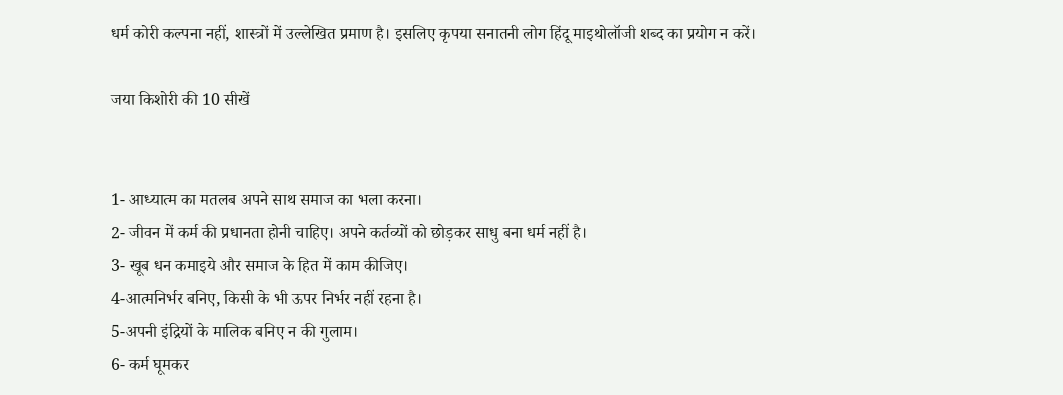धर्म कोरी कल्पना नहीं, शास्त्रों में उल्लेखित प्रमाण है। इसलिए कृपया सनातनी लोग हिंदू माइथोलॉजी शब्द का प्रयोग न करें।

जया किशोरी की 10 सीखें


1- आध्यात्म का मतलब अपने साथ समाज का भला करना।
2- जीवन में कर्म की प्रधानता होनी चाहिए। अपने कर्तव्यों को छोड़कर साधु बना धर्म नहीं है।
3- खूब धन कमाइये और समाज के हित में काम कीजिए।
4-आत्मनिर्भर बनिए, किसी के भी ऊपर निर्भर नहीं रहना है।
5-अपनी इंद्रियों के मालिक बनिए न की गुलाम।
6- कर्म घूमकर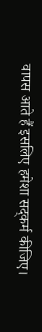वापस आते हैं इसलिए हमेशा सद्कर्म कीजिए।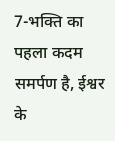7-भक्ति का पहला कदम समर्पण है, ईश्वर के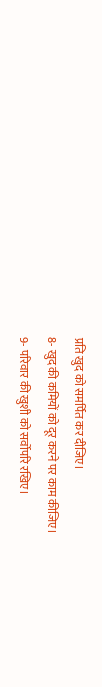प्रति खुद को समर्पित कर दीजिए।
8- खुद की कमियों को दूर करने पर काम कीजिए।
9- परिवार की खुशी को सर्वोपरि रखिए।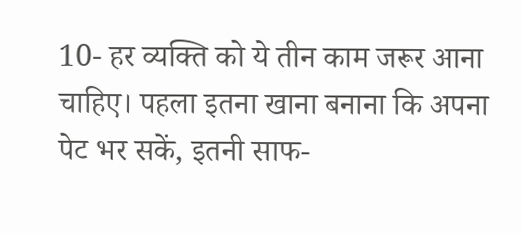10- हर व्यक्ति को ये तीन काम जरूर आना चाहिए। पहला इतना खाना बनाना कि अपना पेट भर सकें, इतनी साफ-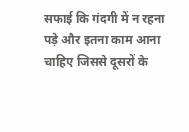सफाई कि गंदगी में न रहना पड़े और इतना काम आना चाहिए जिससे दूसरों के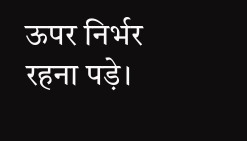ऊपर निर्भर रहना पड़े।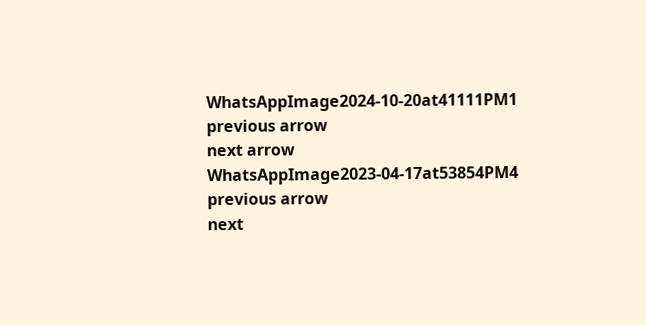WhatsAppImage2024-10-20at41111PM1
previous arrow
next arrow
WhatsAppImage2023-04-17at53854PM4
previous arrow
next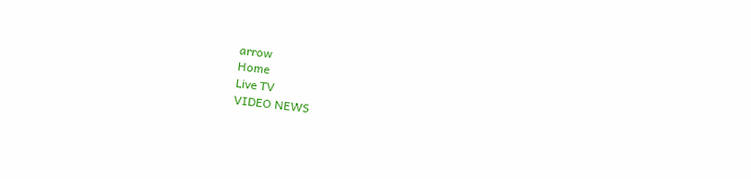arrow
Home
Live TV
VIDEO NEWS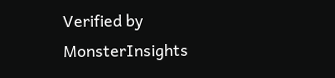Verified by MonsterInsights